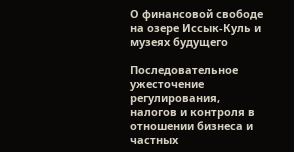О финансовой свободе на озере Иссык-Куль и музеях будущего

Последовательное ужесточение регулирования, налогов и контроля в отношении бизнеса и частных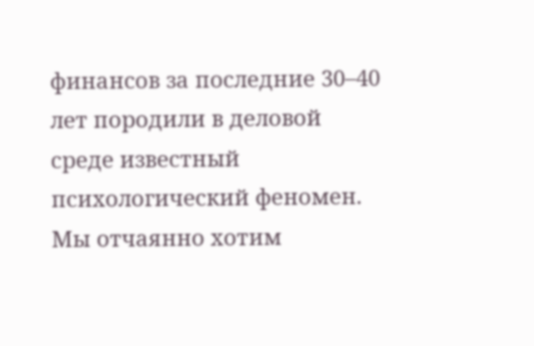финансов за последние 30–40 лет породили в деловой среде известный психологический феномен. Мы отчаянно хотим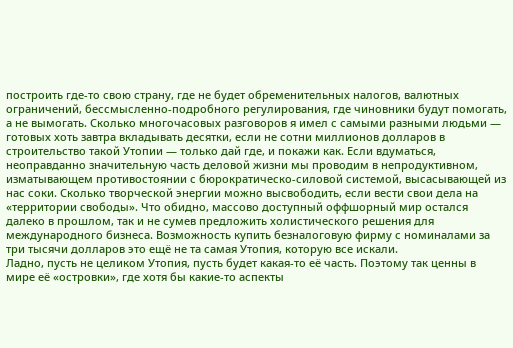построить где-то свою страну, где не будет обременительных налогов, валютных ограничений, бессмысленно-подробного регулирования, где чиновники будут помогать, а не вымогать. Сколько многочасовых разговоров я имел с самыми разными людьми — готовых хоть завтра вкладывать десятки, если не сотни миллионов долларов в строительство такой Утопии — только дай где, и покажи как. Если вдуматься, неоправданно значительную часть деловой жизни мы проводим в непродуктивном, изматывающем противостоянии с бюрократическо-силовой системой, высасывающей из нас соки. Сколько творческой энергии можно высвободить, если вести свои дела на «территории свободы». Что обидно, массово доступный оффшорный мир остался далеко в прошлом, так и не сумев предложить холистического решения для международного бизнеса. Возможность купить безналоговую фирму с номиналами за три тысячи долларов это ещё не та самая Утопия, которую все искали.
Ладно, пусть не целиком Утопия, пусть будет какая-то её часть. Поэтому так ценны в мире её «островки», где хотя бы какие-то аспекты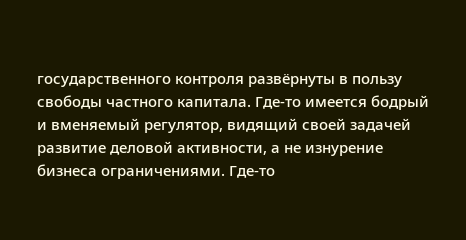государственного контроля развёрнуты в пользу свободы частного капитала. Где-то имеется бодрый и вменяемый регулятор, видящий своей задачей развитие деловой активности, а не изнурение бизнеса ограничениями. Где-то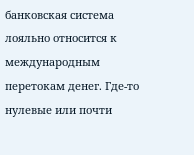банковская система лояльно относится к международным перетокам денег. Где-то нулевые или почти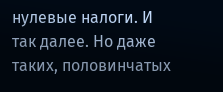нулевые налоги. И так далее. Но даже таких, половинчатых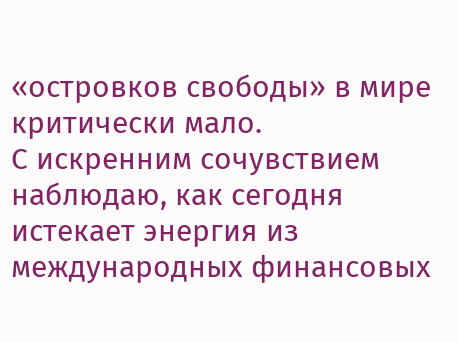«островков свободы» в мире критически мало.
С искренним сочувствием наблюдаю, как сегодня истекает энергия из международных финансовых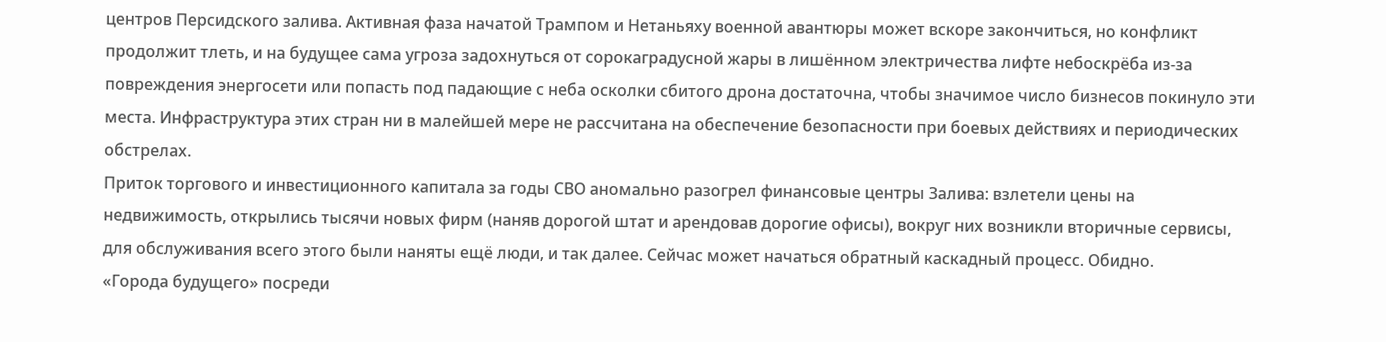центров Персидского залива. Активная фаза начатой Трампом и Нетаньяху военной авантюры может вскоре закончиться, но конфликт продолжит тлеть, и на будущее сама угроза задохнуться от сорокаградусной жары в лишённом электричества лифте небоскрёба из-за повреждения энергосети или попасть под падающие с неба осколки сбитого дрона достаточна, чтобы значимое число бизнесов покинуло эти места. Инфраструктура этих стран ни в малейшей мере не рассчитана на обеспечение безопасности при боевых действиях и периодических обстрелах.
Приток торгового и инвестиционного капитала за годы СВО аномально разогрел финансовые центры Залива: взлетели цены на недвижимость, открылись тысячи новых фирм (наняв дорогой штат и арендовав дорогие офисы), вокруг них возникли вторичные сервисы, для обслуживания всего этого были наняты ещё люди, и так далее. Сейчас может начаться обратный каскадный процесс. Обидно.
«Города будущего» посреди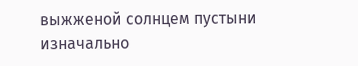выжженой солнцем пустыни изначально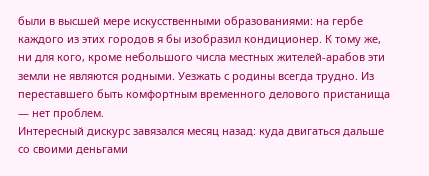были в высшей мере искусственными образованиями: на гербе каждого из этих городов я бы изобразил кондиционер. К тому же, ни для кого, кроме небольшого числа местных жителей-арабов эти земли не являются родными. Уезжать с родины всегда трудно. Из переставшего быть комфортным временного делового пристанища — нет проблем.
Интересный дискурс завязался месяц назад: куда двигаться дальше со своими деньгами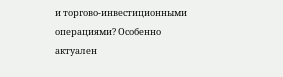и торгово-инвестиционными операциями? Особенно актуален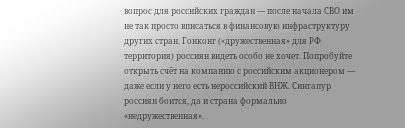вопрос для российских граждан — после начала СВО им не так просто вписаться в финансовую инфраструктуру других стран. Гонконг («дружественная» для РФ территория) россиян видеть особо не хочет. Попробуйте открыть счёт на компанию с российским акционером — даже если у него есть нероссийский ВНЖ. Сингапур россиян боится, да и страна формально «недружественная».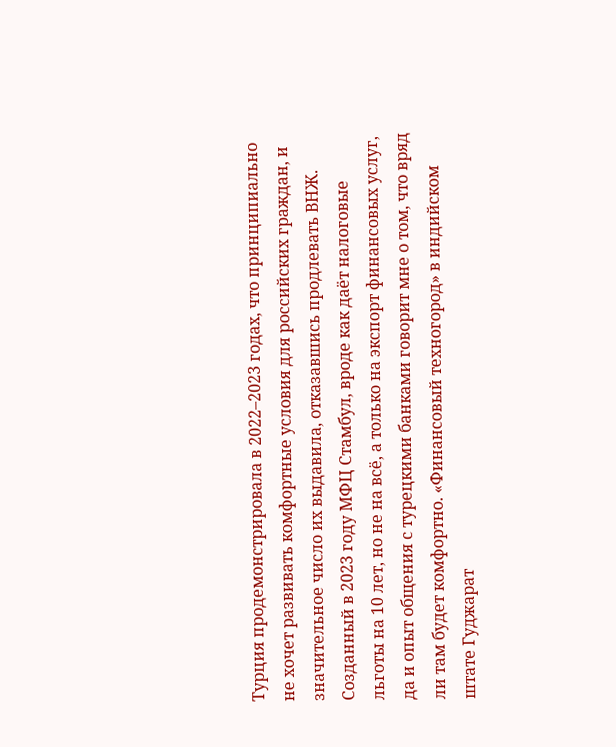Турция продемонстрировала в 2022–2023 годах, что принципиально не хочет развивать комфортные условия для российских граждан, и значительное число их выдавила, отказавшись продлевать ВНЖ. Созданный в 2023 году МФЦ Стамбул, вроде как даёт налоговые льготы на 10 лет, но не на всё, а только на экспорт финансовых услуг, да и опыт общения с турецкими банками говорит мне о том, что вряд ли там будет комфортно. «Финансовый техногород» в индийском штате Гуджарат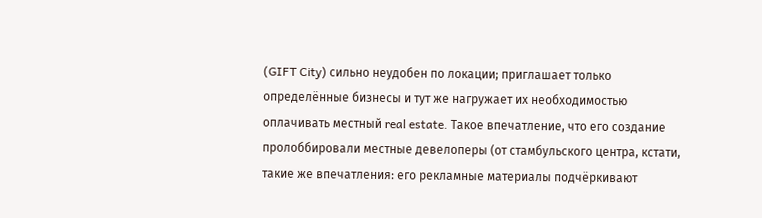(GIFT City) сильно неудобен по локации; приглашает только определённые бизнесы и тут же нагружает их необходимостью оплачивать местный real estate. Такое впечатление, что его создание пролоббировали местные девелоперы (от стамбульского центра, кстати, такие же впечатления: его рекламные материалы подчёркивают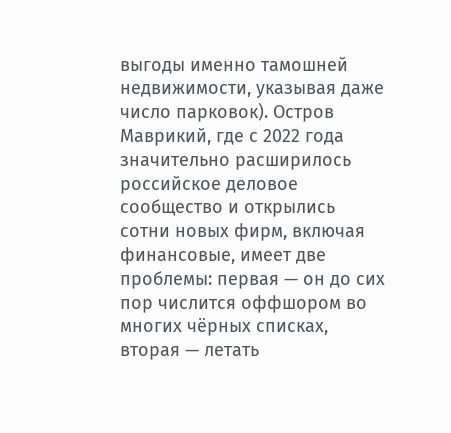выгоды именно тамошней недвижимости, указывая даже число парковок). Остров Маврикий, где с 2022 года значительно расширилось российское деловое сообщество и открылись сотни новых фирм, включая финансовые, имеет две проблемы: первая — он до сих пор числится оффшором во многих чёрных списках, вторая — летать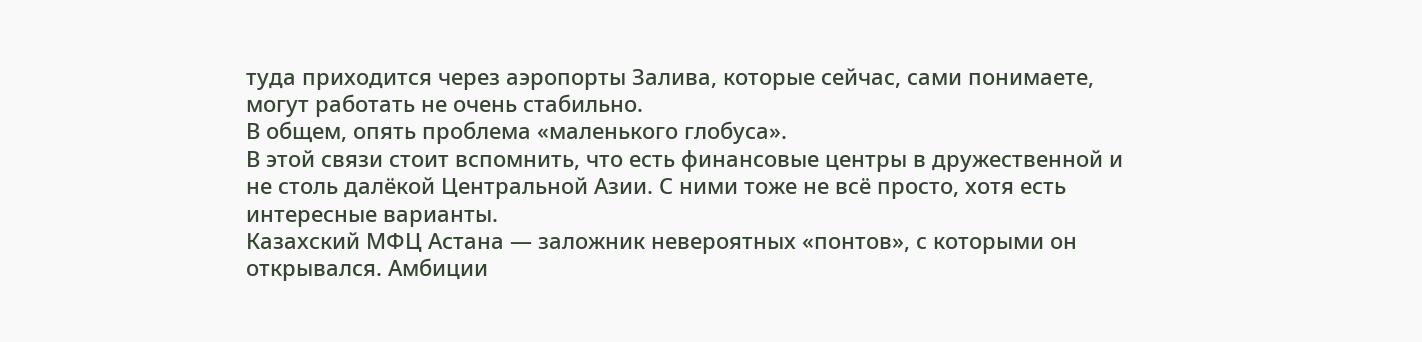туда приходится через аэропорты Залива, которые сейчас, сами понимаете, могут работать не очень стабильно.
В общем, опять проблема «маленького глобуса».
В этой связи стоит вспомнить, что есть финансовые центры в дружественной и не столь далёкой Центральной Азии. С ними тоже не всё просто, хотя есть интересные варианты.
Казахский МФЦ Астана — заложник невероятных «понтов», с которыми он открывался. Амбиции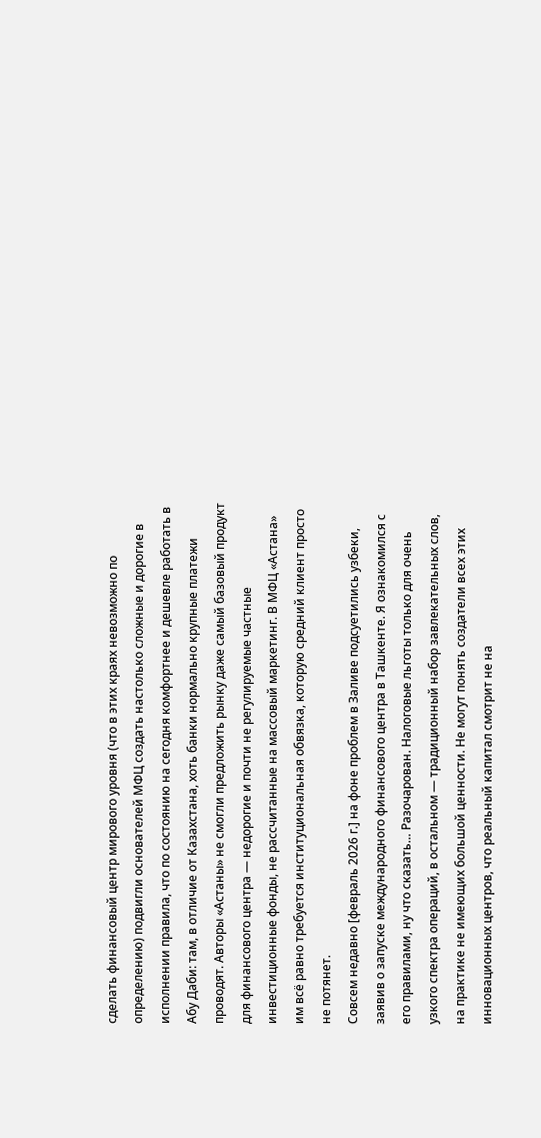сделать финансовый центр мирового уровня (что в этих краях невозможно по определению) подвигли основателей МФЦ создать настолько сложные и дорогие в исполнении правила, что по состоянию на сегодня комфортнее и дешевле работать в Абу Даби: там, в отличие от Казахстана, хоть банки нормально крупные платежи проводят. Авторы «Астаны» не смогли предложить рынку даже самый базовый продукт для финансового центра — недорогие и почти не регулируемые частные инвестиционные фонды, не рассчитанные на массовый маркетинг. В МФЦ «Астана» им всё равно требуется институциональная обвязка, которую средний клиент просто не потянет.
Совсем недавно [февраль 2026 г.] на фоне проблем в Заливе подсуетились узбеки, заявив о запуске международного финансового центра в Ташкенте. Я ознакомился с его правилами, ну что сказать… Разочарован. Налоговые льготы только для очень узкого спектра операций, в остальном — традиционный набор завлекательных слов, на практике не имеющих большой ценности. Не могут понять создатели всех этих инновационных центров, что реальный капитал смотрит не на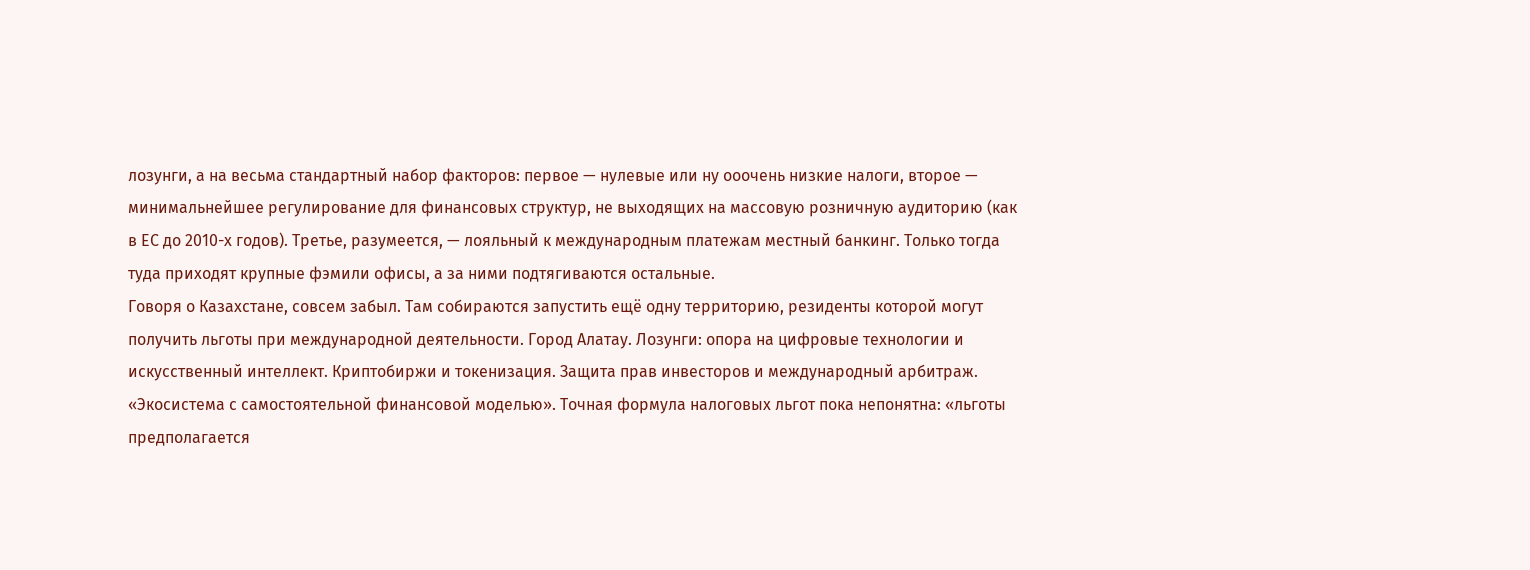лозунги, а на весьма стандартный набор факторов: первое — нулевые или ну ооочень низкие налоги, второе — минимальнейшее регулирование для финансовых структур, не выходящих на массовую розничную аудиторию (как в ЕС до 2010-х годов). Третье, разумеется, — лояльный к международным платежам местный банкинг. Только тогда туда приходят крупные фэмили офисы, а за ними подтягиваются остальные.
Говоря о Казахстане, совсем забыл. Там собираются запустить ещё одну территорию, резиденты которой могут получить льготы при международной деятельности. Город Алатау. Лозунги: опора на цифровые технологии и искусственный интеллект. Криптобиржи и токенизация. Защита прав инвесторов и международный арбитраж. «Экосистема с самостоятельной финансовой моделью». Точная формула налоговых льгот пока непонятна: «льготы предполагается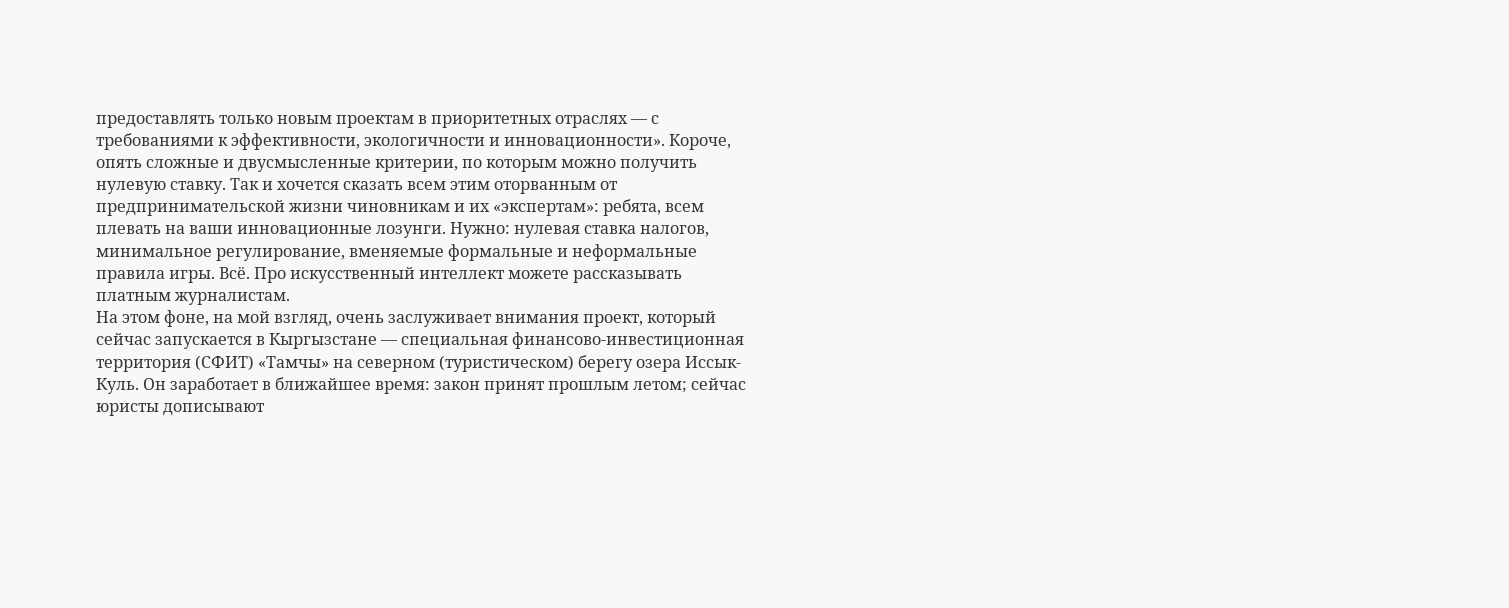предоставлять только новым проектам в приоритетных отраслях — с требованиями к эффективности, экологичности и инновационности». Короче, опять сложные и двусмысленные критерии, по которым можно получить нулевую ставку. Так и хочется сказать всем этим оторванным от предпринимательской жизни чиновникам и их «экспертам»: ребята, всем плевать на ваши инновационные лозунги. Нужно: нулевая ставка налогов, минимальное регулирование, вменяемые формальные и неформальные правила игры. Всё. Про искусственный интеллект можете рассказывать платным журналистам.
На этом фоне, на мой взгляд, очень заслуживает внимания проект, который сейчас запускается в Кыргызстане — специальная финансово-инвестиционная территория (СФИТ) «Тамчы» на северном (туристическом) берегу озера Иссык-Куль. Он заработает в ближайшее время: закон принят прошлым летом; сейчас юристы дописывают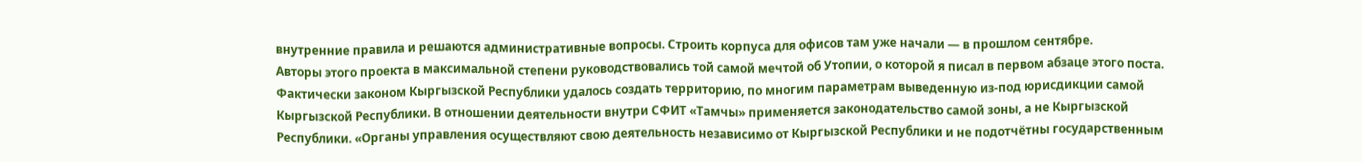внутренние правила и решаются административные вопросы. Строить корпуса для офисов там уже начали — в прошлом сентябре.
Авторы этого проекта в максимальной степени руководствовались той самой мечтой об Утопии, о которой я писал в первом абзаце этого поста. Фактически законом Кыргызской Республики удалось создать территорию, по многим параметрам выведенную из-под юрисдикции самой Кыргызской Республики. В отношении деятельности внутри СФИТ «Тамчы» применяется законодательство самой зоны, а не Кыргызской Республики. «Органы управления осуществляют свою деятельность независимо от Кыргызской Республики и не подотчётны государственным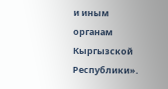и иным органам Кыргызской Республики».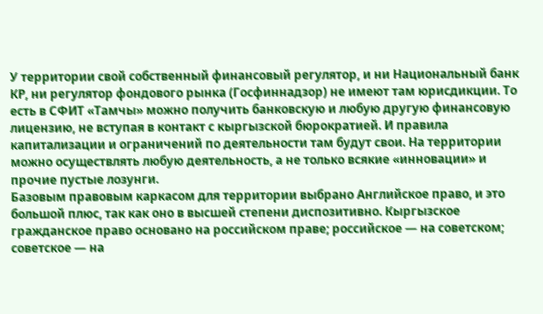У территории свой собственный финансовый регулятор, и ни Национальный банк КР, ни регулятор фондового рынка (Госфиннадзор) не имеют там юрисдикции. То есть в СФИТ «Тамчы» можно получить банковскую и любую другую финансовую лицензию, не вступая в контакт с кыргызской бюрократией. И правила капитализации и ограничений по деятельности там будут свои. На территории можно осуществлять любую деятельность, а не только всякие «инновации» и прочие пустые лозунги.
Базовым правовым каркасом для территории выбрано Английское право, и это большой плюс, так как оно в высшей степени диспозитивно. Кыргызское гражданское право основано на российском праве; российское — на советском; советское — на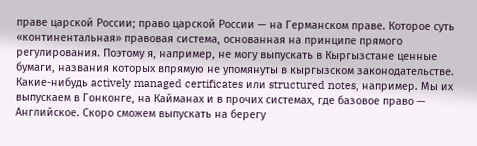праве царской России; право царской России — на Германском праве. Которое суть «континентальная» правовая система, основанная на принципе прямого регулирования. Поэтому я, например, не могу выпускать в Кыргызстане ценные бумаги, названия которых впрямую не упомянуты в кыргызском законодательстве. Какие-нибудь actively managed certificates или structured notes, например. Мы их выпускаем в Гонконге, на Кайманах и в прочих системах, где базовое право — Английское. Скоро сможем выпускать на берегу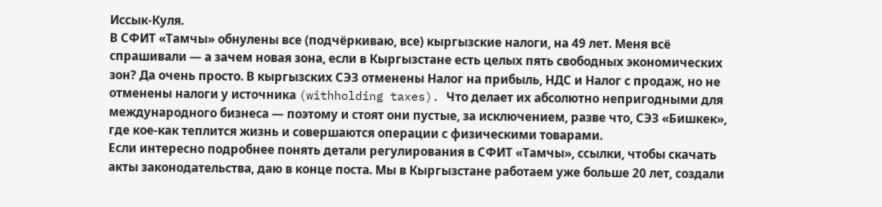Иссык-Куля.
В СФИТ «Тамчы» обнулены все (подчёркиваю, все) кыргызские налоги, на 49 лет. Меня всё спрашивали — а зачем новая зона, если в Кыргызстане есть целых пять свободных экономических зон? Да очень просто. В кыргызских СЭЗ отменены Налог на прибыль, НДС и Налог с продаж, но не отменены налоги у источника (withholding taxes). Что делает их абсолютно непригодными для международного бизнеса — поэтому и стоят они пустые, за исключением, разве что, СЭЗ «Бишкек», где кое-как теплится жизнь и совершаются операции с физическими товарами.
Если интересно подробнее понять детали регулирования в СФИТ «Тамчы», ссылки, чтобы скачать акты законодательства, даю в конце поста. Мы в Кыргызстане работаем уже больше 20 лет, создали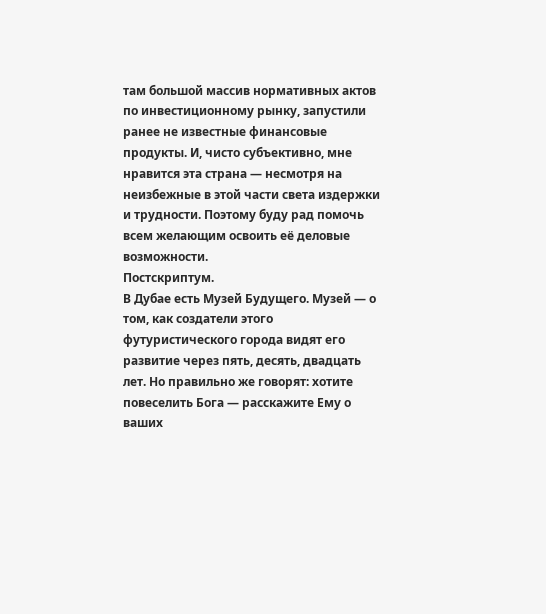там большой массив нормативных актов по инвестиционному рынку, запустили ранее не известные финансовые продукты. И, чисто субъективно, мне нравится эта страна — несмотря на неизбежные в этой части света издержки и трудности. Поэтому буду рад помочь всем желающим освоить её деловые возможности.
Постскриптум.
В Дубае есть Музей Будущего. Музей — о том, как создатели этого футуристического города видят его развитие через пять, десять, двадцать лет. Но правильно же говорят: хотите повеселить Бога — расскажите Ему о ваших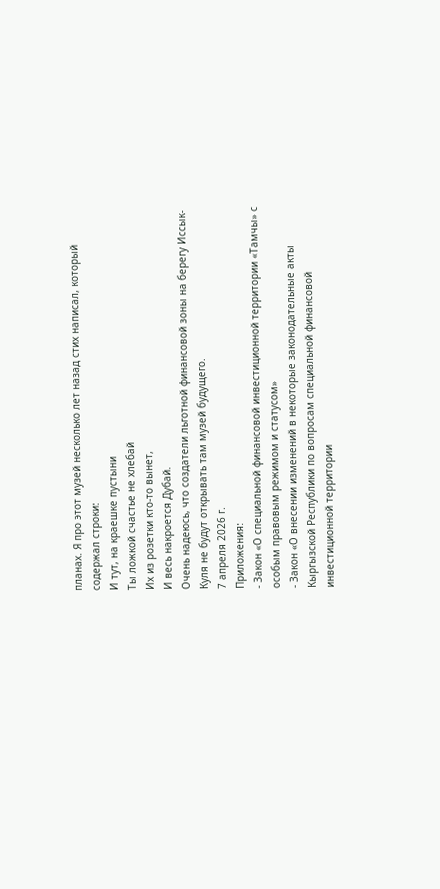планах. Я про этот музей несколько лет назад стих написал, который содержал строки:
И тут, на краешке пустыни
Ты ложкой счастье не хлебай
Их из розетки кто-то вынет,
И весь накроется Дубай.
Очень надеюсь, что создатели льготной финансовой зоны на берегу Иссык-Куля не будут открывать там музей будущего.
7 апреля 2026 г.
Приложения:
- Закон «О специальной финансовой инвестиционной территории «Тамчы» с особым правовым режимом и статусом»
- Закон «О внесении изменений в некоторые законодательные акты Кыргызской Республики по вопросам специальной финансовой инвестиционной территории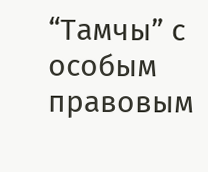“Тамчы” с особым правовым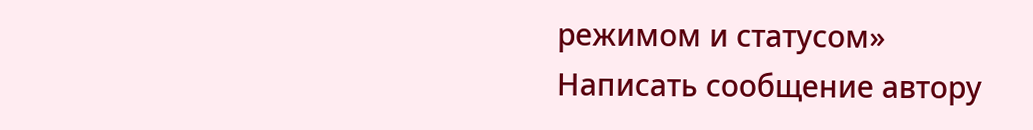режимом и статусом»
Написать сообщение автору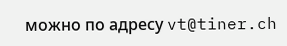можно по адресу vt@tiner.ch